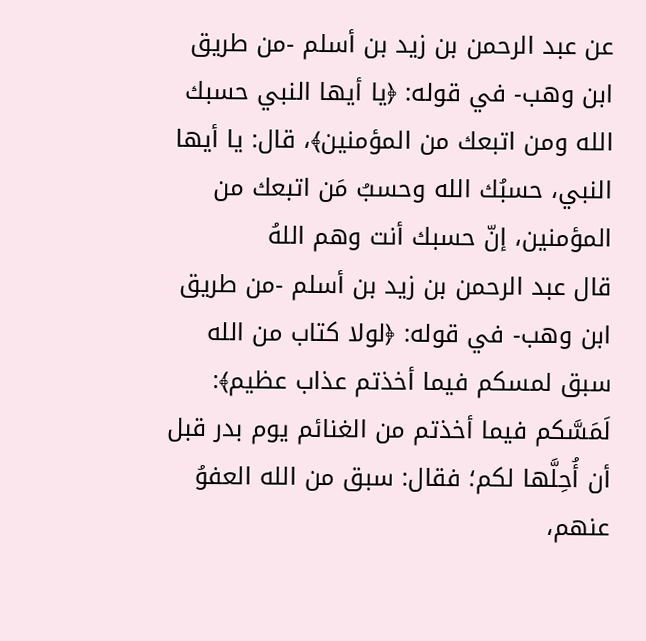عن عبد الرحمن بن زيد بن أسلم -من طريق ابن وهب- في قوله: ﴿يا أيها النبي حسبك الله ومن اتبعك من المؤمنين﴾، قال: يا أيها النبي، حسبُك الله وحسبُ مَن اتبعك من المؤمنين، إنّ حسبك أنت وهم اللهُ
قال عبد الرحمن بن زيد بن أسلم -من طريق ابن وهب- في قوله: ﴿لولا كتاب من الله سبق لمسكم فيما أخذتم عذاب عظيم﴾: لَمَسَّكم فيما أخذتم من الغنائم يوم بدر قبل أن أُحِلَّها لكم؛ فقال: سبق من الله العفوُ عنهم،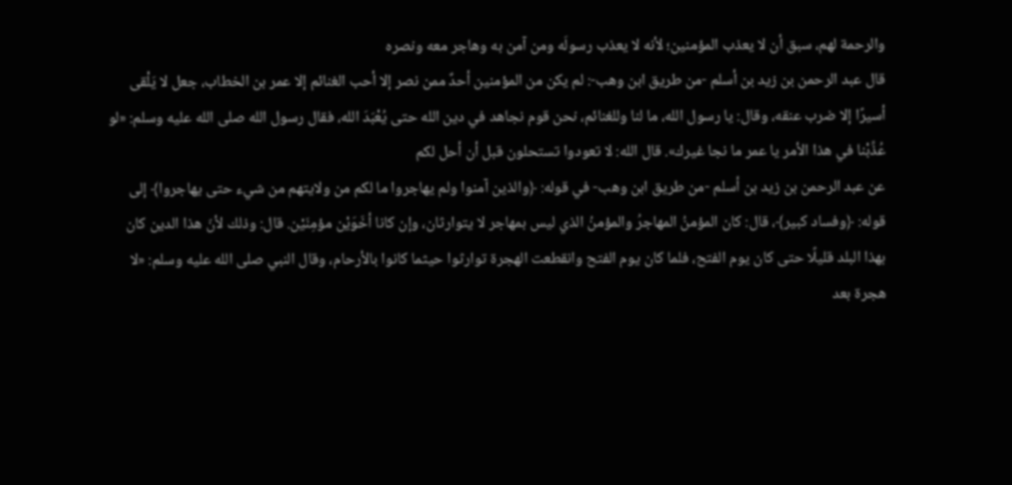والرحمة لهم، سبق أن لا يعذب المؤمنين؛ لأنه لا يعذب رسولَه ومن آمن به وهاجر معه ونصره
قال عبد الرحمن بن زيد بن أسلم -من طريق ابن وهب-: لم يكن من المؤمنين أحدٌ ممن نصر إلا أحب الغنائم إلا عمر بن الخطاب، جعل لا يَلْقى أسيرًا إلا ضرب عنقه، وقال: يا رسول الله، ما لنا وللغنائم، نحن قوم نجاهد في دين الله حتى يُعْبَدَ الله، فقال رسول الله صلى الله عليه وسلم: «لو عُذِّبْنا في هذا الأمر يا عمر ما نجا غيرك». قال الله: لا تعودوا تستحلون قبل أن أحل لكم
عن عبد الرحمن بن زيد بن أسلم -من طريق ابن وهب- في قوله: ﴿والذين آمنوا ولم يهاجروا ما لكم من ولايتهم من شيء حتى يهاجروا﴾ إلى قوله: ﴿وفساد كبير﴾، قال: كان المؤمنُ المهاجرُ والمؤمنُ الذي ليس بمهاجر لا يتوارثان، وإن كانا أخَوَيْن مؤمِنَيْن. قال: وذلك لأنّ هذا الدين كان بهذا البلد قليلًا حتى كان يوم الفتح، فلما كان يوم الفتح وانقطعت الهجرة توارثوا حيثما كانوا بالأرحام، وقال النبي صلى الله عليه وسلم: «لا هجرة بعد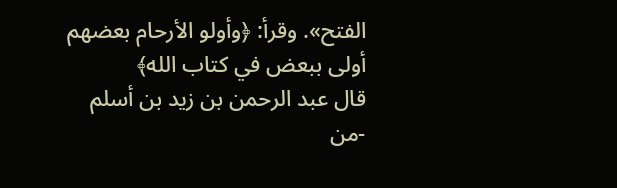الفتح». وقرأ: ﴿وأولو الأرحام بعضهم أولى ببعض في كتاب الله﴾
قال عبد الرحمن بن زيد بن أسلم -من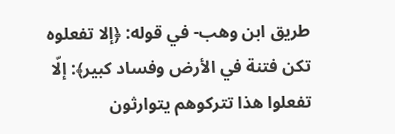طريق ابن وهب- في قوله: ﴿إلا تفعلوه تكن فتنة في الأرض وفساد كبير﴾: إلّا تفعلوا هذا تتركوهم يتوارثون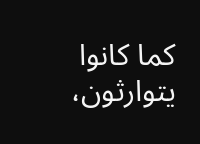كما كانوا يتوارثون،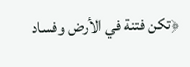﴿تكن فتنة في الأرض وفساد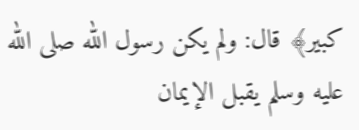كبير﴾ قال: ولم يكن رسول الله صلى الله عليه وسلم يقبل الإيمان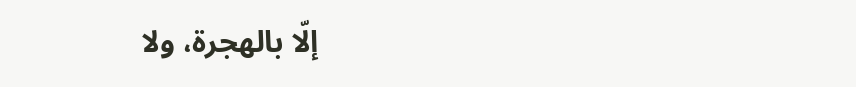إلّا بالهجرة، ولا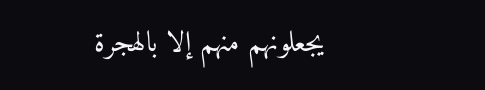يجعلونهم منهم إلا بالهجرة